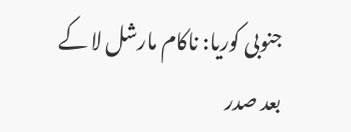جنوبی کوریا: ناکام مارشل لا کے بعد صدر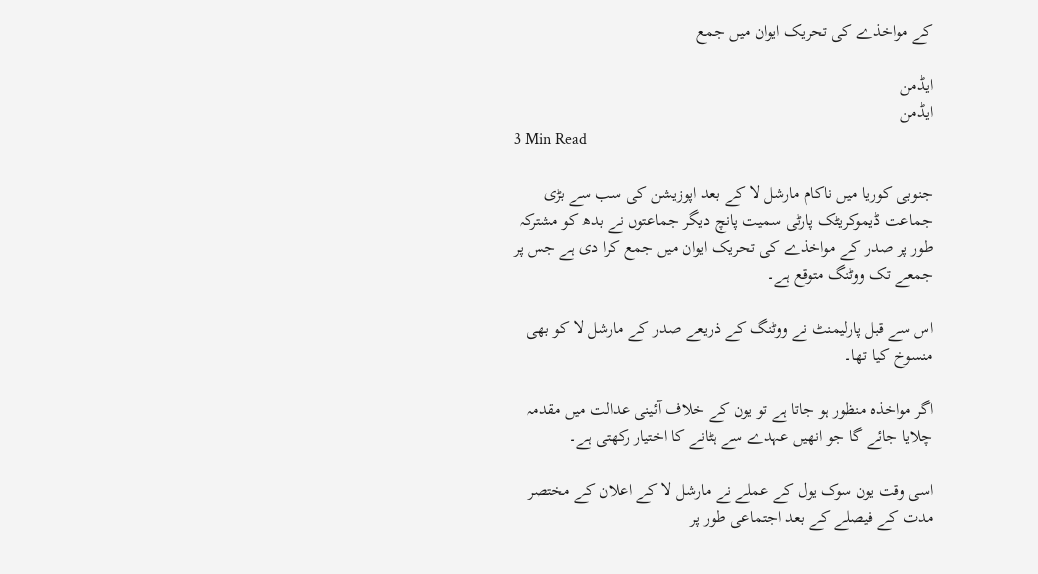کے مواخذے کی تحریک ایوان میں جمع

ایڈمن
ایڈمن
3 Min Read

جنوبی کوریا میں ناکام مارشل لا کے بعد اپوزیشن کی سب سے بڑی جماعت ڈیموکریٹک پارٹی سمیت پانچ دیگر جماعتوں نے بدھ کو مشترکہ طور پر صدر کے مواخذے کی تحریک ایوان میں جمع کرا دی ہے جس پر جمعے تک ووٹنگ متوقع ہے۔

اس سے قبل پارلیمنٹ نے ووٹنگ کے ذریعے صدر کے مارشل لا کو بھی منسوخ کیا تھا۔

اگر مواخذہ منظور ہو جاتا ہے تو یون کے خلاف آئینی عدالت میں مقدمہ چلایا جائے گا جو انھیں عہدے سے ہٹانے کا اختیار رکھتی ہے۔

اسی وقت یون سوک یول کے عملے نے مارشل لا کے اعلان کے مختصر مدت کے فیصلے کے بعد اجتماعی طور پر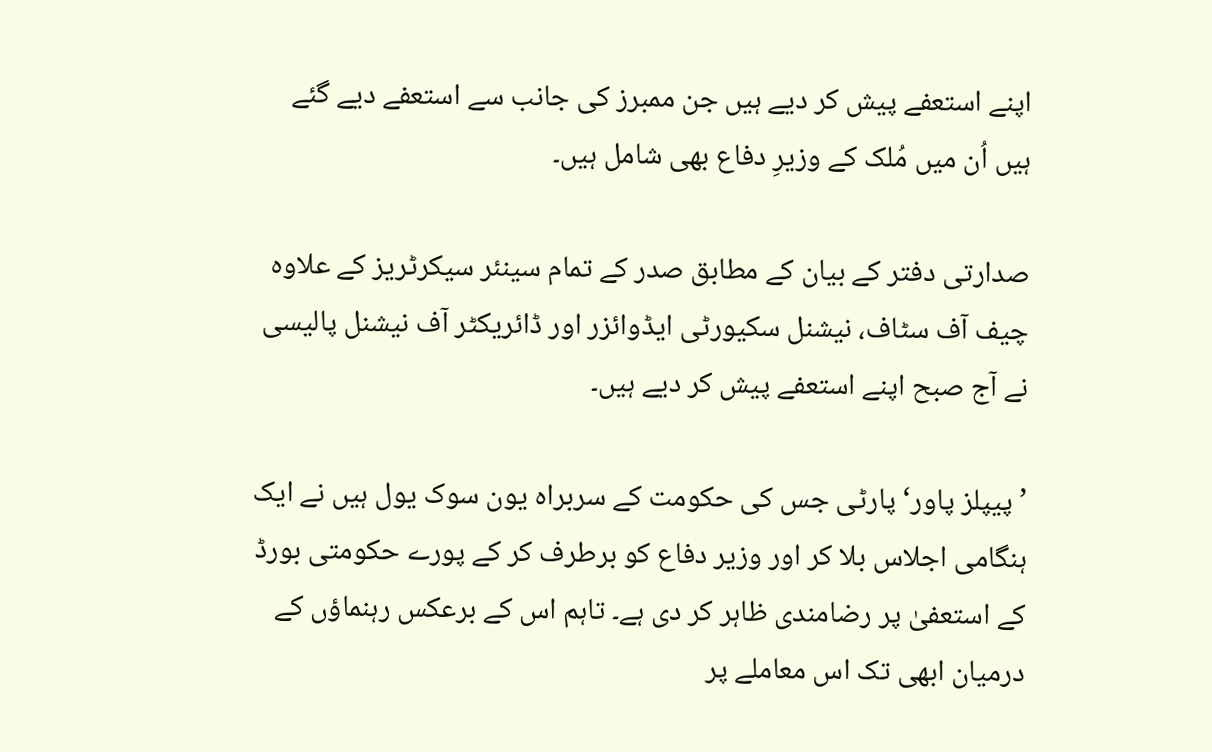اپنے استعفے پیش کر دیے ہیں جن ممبرز کی جانب سے استعفے دیے گئے ہیں اُن میں مُلک کے وزیرِ دفاع بھی شامل ہیں۔

صدارتی دفتر کے بیان کے مطابق صدر کے تمام سینئر سیکرٹریز کے علاوہ چیف آف سٹاف، نیشنل سکیورٹی ایڈوائزر اور ڈائریکٹر آف نیشنل پالیسی نے آج صبح اپنے استعفے پیش کر دیے ہیں۔

’پیپلز پاور‘ پارٹی جس کی حکومت کے سربراہ یون سوک یول ہیں نے ایک ہنگامی اجلاس بلا کر اور وزیر دفاع کو برطرف کر کے پورے حکومتی بورڈ کے استعفیٰ پر رضامندی ظاہر کر دی ہے۔ تاہم اس کے برعکس رہنماؤں کے درمیان ابھی تک اس معاملے پر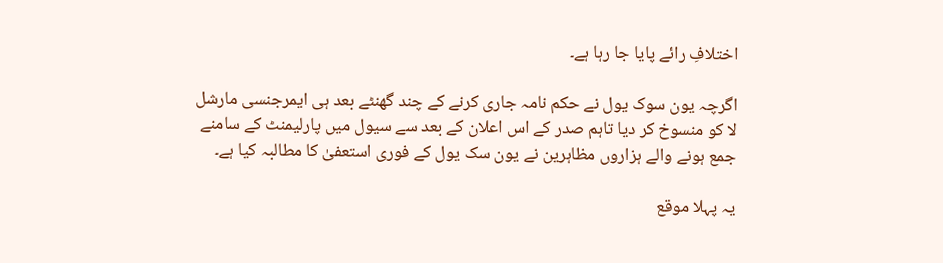اختلافِ رائے پایا جا رہا ہے۔

اگرچہ یون سوک یول نے حکم نامہ جاری کرنے کے چند گھنٹے بعد ہی ایمرجنسی مارشل لا کو منسوخ کر دیا تاہم صدر کے اس اعلان کے بعد سے سیول میں پارلیمنٹ کے سامنے جمع ہونے والے ہزاروں مظاہرین نے یون سک یول کے فوری استعفیٰ کا مطالبہ کیا ہے۔

یہ پہلا موقع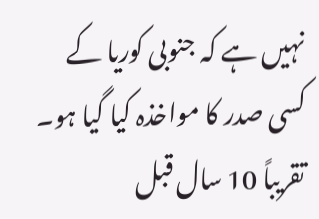نہیں ہے کہ جنوبی کوریا کے کسی صدر کا مواخذہ کیا گیا ہو۔ تقریباً 10 سال قبل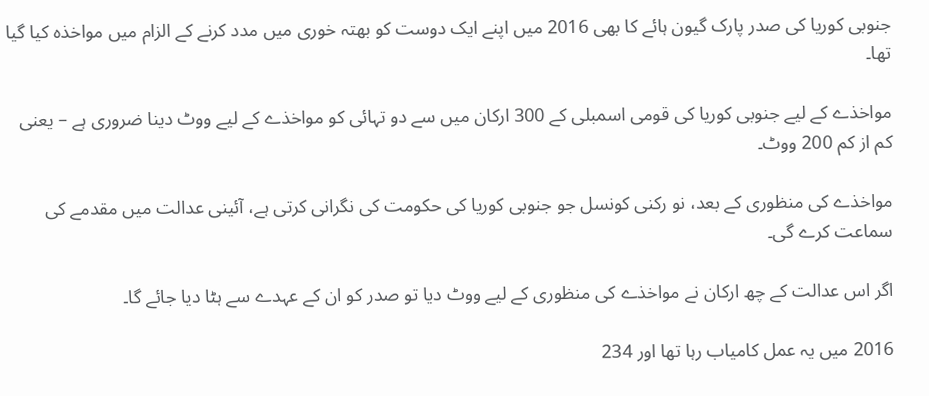جنوبی کوریا کی صدر پارک گیون ہائے کا بھی 2016 میں اپنے ایک دوست کو بھتہ خوری میں مدد کرنے کے الزام میں مواخذہ کیا گیا تھا۔

مواخذے کے لیے جنوبی کوریا کی قومی اسمبلی کے 300 ارکان میں سے دو تہائی کو مواخذے کے لیے ووٹ دینا ضروری ہے – یعنی کم از کم 200 ووٹ۔

مواخذے کی منظوری کے بعد، نو رکنی کونسل جو جنوبی کوریا کی حکومت کی نگرانی کرتی ہے، آئینی عدالت میں مقدمے کی سماعت کرے گی۔

اگر اس عدالت کے چھ ارکان نے مواخذے کی منظوری کے لیے ووٹ دیا تو صدر کو ان کے عہدے سے ہٹا دیا جائے گا۔

2016 میں یہ عمل کامیاب رہا تھا اور 234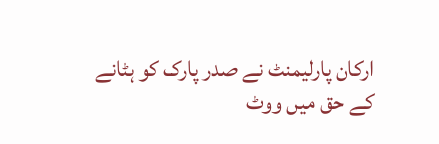ارکان پارلیمنٹ نے صدر پارک کو ہٹانے کے حق میں ووٹ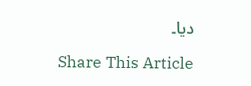دیا۔

Share This Article